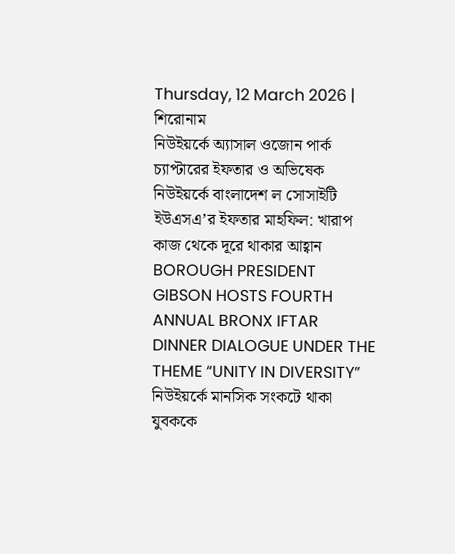Thursday, 12 March 2026 |
শিরোনাম
নিউইয়র্কে অ্যাসাল ওজোন পার্ক চ্যাপ্টারের ইফতার ও অভিষেক নিউইয়র্কে বাংলাদেশ ল সোসাইটি ইউএসএ’র ইফতার মাহফিল: খারাপ কাজ থেকে দূরে থাকার আহ্বান BOROUGH PRESIDENT GIBSON HOSTS FOURTH ANNUAL BRONX IFTAR DINNER DIALOGUE UNDER THE THEME “UNITY IN DIVERSITY” নিউইয়র্কে মানসিক সংকটে থাকা যুবককে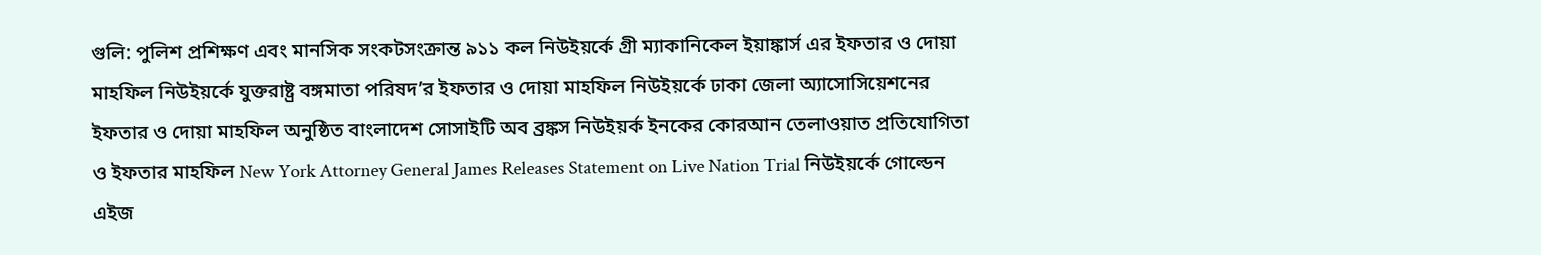গুলি: পুলিশ প্রশিক্ষণ এবং মানসিক সংকটসংক্রান্ত ৯১১ কল নিউইয়র্কে গ্রী ম্যাকানিকেল ইয়াঙ্কার্স এর ইফতার ও দোয়া মাহফিল নিউইয়র্কে যুক্তরাষ্ট্র বঙ্গমাতা পরিষদ’র ইফতার ও দোয়া মাহফিল নিউইয়র্কে ঢাকা জেলা অ্যাসোসিয়েশনের ইফতার ও দোয়া মাহফিল অনুষ্ঠিত বাংলাদেশ সোসাইটি অব ব্রঙ্কস নিউইয়র্ক ইনকের কোরআন তেলাওয়াত প্রতিযোগিতা ও ইফতার মাহফিল New York Attorney General James Releases Statement on Live Nation Trial নিউইয়র্কে গোল্ডেন এইজ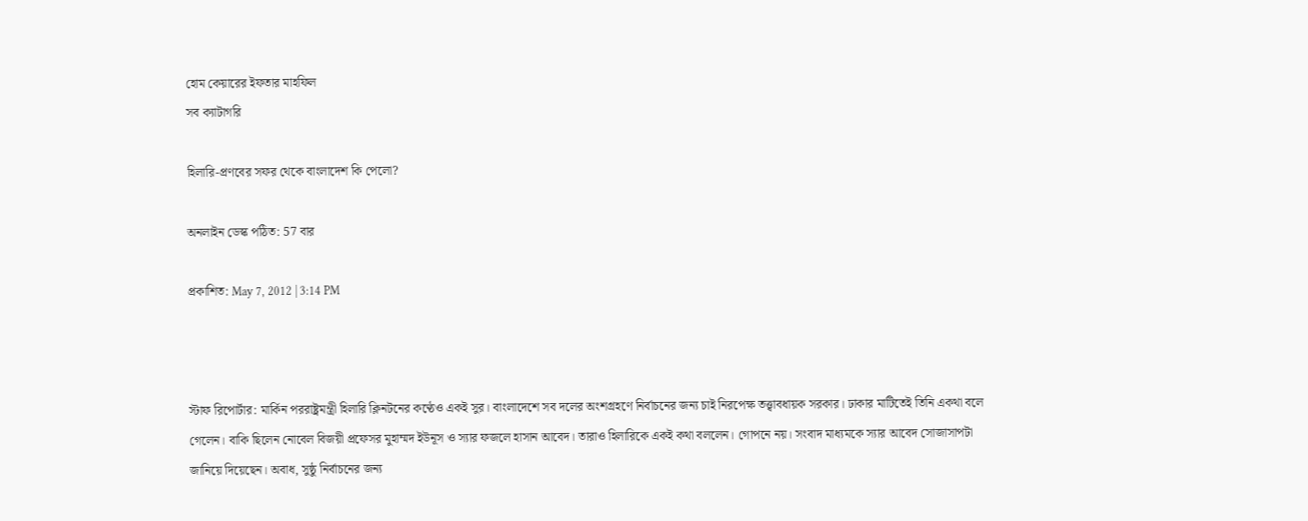হোম কেয়ারের ইফতার মাহফিল
সব ক্যাটাগরি

হিলারি-প্রণবের সফর থেকে বাংলাদেশ কি পেলো?

অনলাইন ডেস্ক পঠিত: 57 বার

প্রকাশিত: May 7, 2012 | 3:14 PM



স্টাফ রিপোর্টার: মার্কিন পররাষ্ট্রমন্ত্রী হিলারি ক্লিনটনের কণ্ঠেও একই সুর। বাংলাদেশে সব দলের অংশগ্রহণে নির্বাচনের জন্য চাই নিরপেক্ষ তত্ত্বাবধায়ক সরকার। ঢাকার মাটিতেই তিনি একথা বলে গেলেন। বাকি ছিলেন নোবেল বিজয়ী প্রফেসর মুহাম্মদ ইউনূস ও স্যার ফজলে হাসান আবেদ। তারাও হিলারিকে একই কথা বললেন। গোপনে নয়। সংবাদ মাধ্যমকে স্যার আবেদ সোজাসাপটা জানিয়ে দিয়েছেন। অবাধ, সুষ্ঠু নির্বাচনের জন্য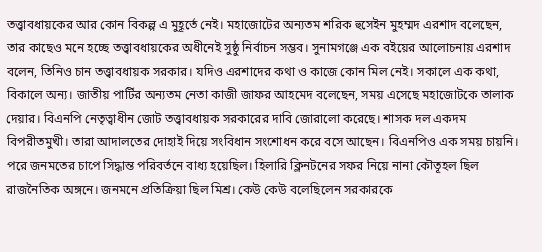তত্ত্বাবধায়কের আর কোন বিকল্প এ মুহূর্তে নেই। মহাজোটের অন্যতম শরিক হুসেইন মুহম্মদ এরশাদ বলেছেন, তার কাছেও মনে হচ্ছে তত্ত্বাবধায়কের অধীনেই সুষ্ঠু নির্বাচন সম্ভব। সুনামগঞ্জে এক বইয়ের আলোচনায় এরশাদ বলেন, তিনিও চান তত্ত্বাবধায়ক সরকার। যদিও এরশাদের কথা ও কাজে কোন মিল নেই। সকালে এক কথা, বিকালে অন্য। জাতীয় পার্টির অন্যতম নেতা কাজী জাফর আহমেদ বলেছেন, সময় এসেছে মহাজোটকে তালাক দেয়ার। বিএনপি নেতৃত্বাধীন জোট তত্ত্বাবধায়ক সরকারের দাবি জোরালো করেছে। শাসক দল একদম বিপরীতমুখী। তারা আদালতের দোহাই দিয়ে সংবিধান সংশোধন করে বসে আছেন। বিএনপিও এক সময় চায়নি। পরে জনমতের চাপে সিদ্ধান্ত পরিবর্তনে বাধ্য হয়েছিল। হিলারি ক্লিনটনের সফর নিয়ে নানা কৌতূহল ছিল রাজনৈতিক অঙ্গনে। জনমনে প্রতিক্রিয়া ছিল মিশ্র। কেউ কেউ বলেছিলেন সরকারকে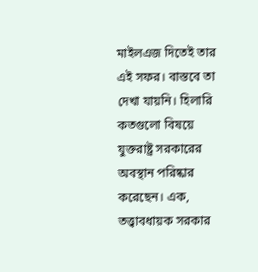মাইলএজ দিতেই তার এই সফর। বাস্তবে তা দেখা যায়নি। হিলারি কতগুলো বিষয়ে যুক্তরাষ্ট্র সরকারের অবস্থান পরিষ্কার করেছেন। এক, তত্ত্বাবধায়ক সরকার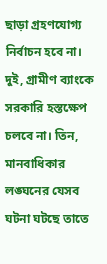ছাড়া গ্রহণযোগ্য নির্বাচন হবে না। দুই, গ্রামীণ ব্যাংকে সরকারি হস্তক্ষেপ চলবে না। তিন, মানবাধিকার লঙ্ঘনের যেসব ঘটনা ঘটছে তাতে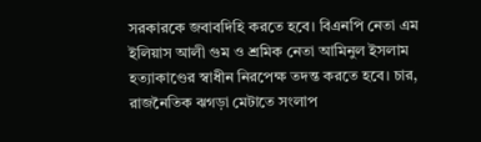সরকারকে জবাবদিহি করতে হবে। বিএনপি নেতা এম ইলিয়াস আলী গুম ও শ্রমিক নেতা আমিনুল ইসলাম হত্যাকাণ্ডের স্বাধীন নিরপেক্ষ তদন্ত করতে হবে। চার, রাজনৈতিক ঝগড়া মেটাতে সংলাপ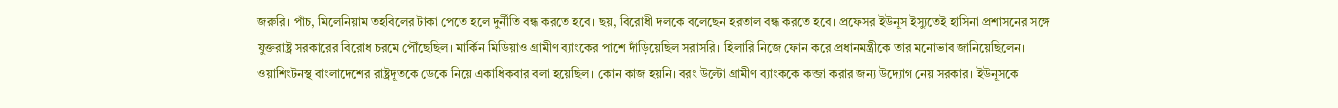জরুরি। পাঁচ, মিলেনিয়াম তহবিলের টাকা পেতে হলে দুর্নীতি বন্ধ করতে হবে। ছয়, বিরোধী দলকে বলেছেন হরতাল বন্ধ করতে হবে। প্রফেসর ইউনূস ইস্যুতেই হাসিনা প্রশাসনের সঙ্গে যুক্তরাষ্ট্র সরকারের বিরোধ চরমে পৌঁছেছিল। মার্কিন মিডিয়াও গ্রামীণ ব্যাংকের পাশে দাঁড়িয়েছিল সরাসরি। হিলারি নিজে ফোন করে প্রধানমন্ত্রীকে তার মনোভাব জানিয়েছিলেন। ওয়াশিংটনস্থ বাংলাদেশের রাষ্ট্রদূতকে ডেকে নিয়ে একাধিকবার বলা হয়েছিল। কোন কাজ হয়নি। বরং উল্টো গ্রামীণ ব্যাংককে কব্জা করার জন্য উদ্যোগ নেয় সরকার। ইউনূসকে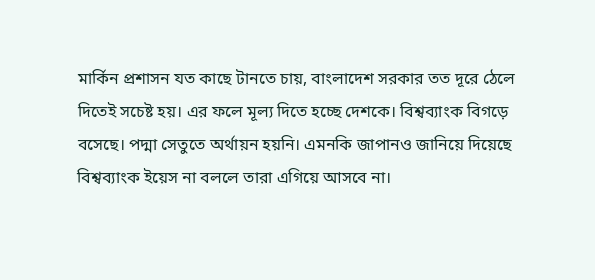মার্কিন প্রশাসন যত কাছে টানতে চায়, বাংলাদেশ সরকার তত দূরে ঠেলে দিতেই সচেষ্ট হয়। এর ফলে মূল্য দিতে হচ্ছে দেশকে। বিশ্বব্যাংক বিগড়ে বসেছে। পদ্মা সেতুতে অর্থায়ন হয়নি। এমনকি জাপানও জানিয়ে দিয়েছে বিশ্বব্যাংক ইয়েস না বললে তারা এগিয়ে আসবে না।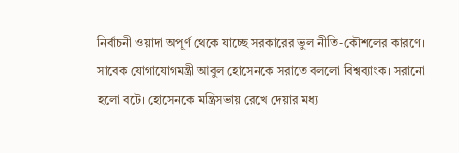নির্বাচনী ওয়াদা অপূর্ণ থেকে যাচ্ছে সরকারের ভুল নীতি-কৌশলের কারণে। সাবেক যোগাযোগমন্ত্রী আবুল হোসেনকে সরাতে বললো বিশ্বব্যাংক। সরানো হলো বটে। হোসেনকে মন্ত্রিসভায় রেখে দেয়ার মধ্য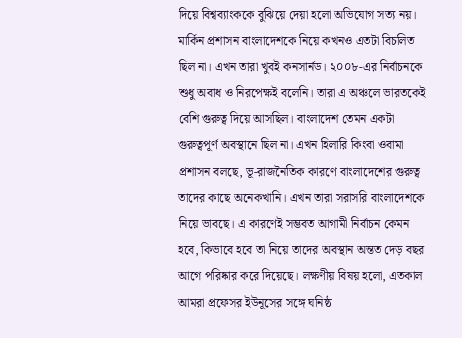দিয়ে বিশ্বব্যাংককে বুঝিয়ে দেয়া হলো অভিযোগ সত্য নয়। মার্কিন প্রশাসন বাংলাদেশকে নিয়ে কখনও এতটা বিচলিত ছিল না। এখন তারা খুবই কনসার্নড। ২০০৮-এর নির্বাচনকে শুধু অবাধ ও নিরপেক্ষই বলেনি। তারা এ অঞ্চলে ভারতকেই বেশি গুরুত্ব দিয়ে আসছিল। বাংলাদেশ তেমন একটা গুরুত্বপূর্ণ অবস্থানে ছিল না। এখন হিলারি কিংবা ওবামা প্রশাসন বলছে, ভূ-রাজনৈতিক কারণে বাংলাদেশের গুরুত্ব তাদের কাছে অনেকখানি। এখন তারা সরাসরি বাংলাদেশকে নিয়ে ভাবছে। এ কারণেই সম্ভবত আগামী নির্বাচন কেমন হবে, কিভাবে হবে তা নিয়ে তাদের অবস্থান অন্তত দেড় বছর আগে পরিষ্কার করে দিয়েছে। লক্ষণীয় বিষয় হলো, এতকাল আমরা প্রফেসর ইউনূসের সঙ্গে ঘনিষ্ঠ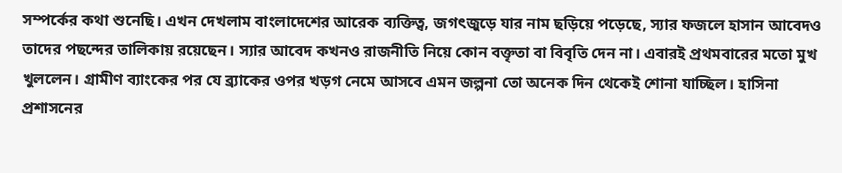সম্পর্কের কথা শুনেছি। এখন দেখলাম বাংলাদেশের আরেক ব্যক্তিত্ব, জগৎজুড়ে যার নাম ছড়িয়ে পড়েছে, স্যার ফজলে হাসান আবেদও তাদের পছন্দের তালিকায় রয়েছেন। স্যার আবেদ কখনও রাজনীতি নিয়ে কোন বক্তৃতা বা বিবৃতি দেন না। এবারই প্রথমবারের মতো মুখ খুললেন। গ্রামীণ ব্যাংকের পর যে ব্র্যাকের ওপর খড়গ নেমে আসবে এমন জল্পনা তো অনেক দিন থেকেই শোনা যাচ্ছিল। হাসিনা প্রশাসনের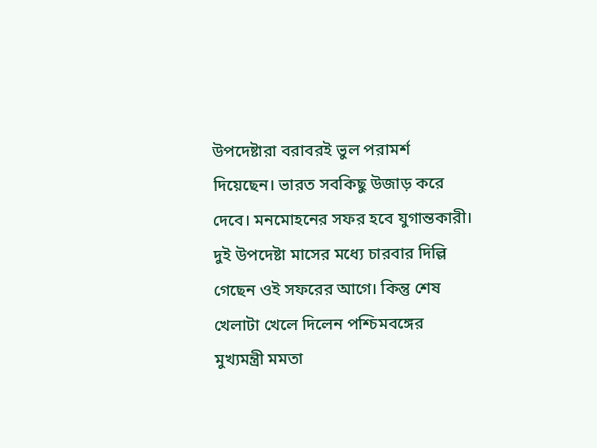উপদেষ্টারা বরাবরই ভুল পরামর্শ দিয়েছেন। ভারত সবকিছু উজাড় করে দেবে। মনমোহনের সফর হবে যুগান্তকারী। দুই উপদেষ্টা মাসের মধ্যে চারবার দিল্লি গেছেন ওই সফরের আগে। কিন্তু শেষ খেলাটা খেলে দিলেন পশ্চিমবঙ্গের মুখ্যমন্ত্রী মমতা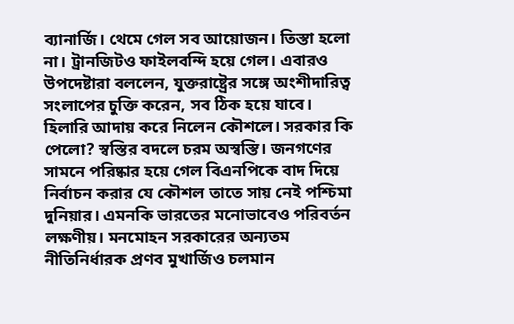ব্যানার্জি। থেমে গেল সব আয়োজন। তিস্তা হলো না। ট্রানজিটও ফাইলবন্দি হয়ে গেল। এবারও উপদেষ্টারা বললেন, যুক্তরাষ্ট্রের সঙ্গে অংশীদারিত্ব সংলাপের চুক্তি করেন, সব ঠিক হয়ে যাবে। হিলারি আদায় করে নিলেন কৌশলে। সরকার কি পেলো? স্বস্তির বদলে চরম অস্বস্তি। জনগণের সামনে পরিষ্কার হয়ে গেল বিএনপিকে বাদ দিয়ে নির্বাচন করার যে কৌশল তাতে সায় নেই পশ্চিমা দুনিয়ার। এমনকি ভারতের মনোভাবেও পরিবর্তন লক্ষণীয়। মনমোহন সরকারের অন্যতম নীতিনির্ধারক প্রণব মুখার্জিও চলমান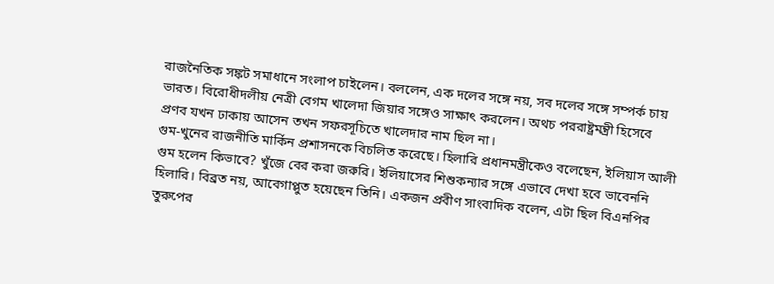রাজনৈতিক সঙ্কট সমাধানে সংলাপ চাইলেন। বললেন, এক দলের সঙ্গে নয়, সব দলের সঙ্গে সম্পর্ক চায় ভারত। বিরোধীদলীয় নেত্রী বেগম খালেদা জিয়ার সঙ্গেও সাক্ষাৎ করলেন। অথচ পররাষ্ট্রমন্ত্রী হিসেবে প্রণব যখন ঢাকায় আসেন তখন সফরসূচিতে খালেদার নাম ছিল না।
গুম-খুনের রাজনীতি মার্কিন প্রশাসনকে বিচলিত করেছে। হিলারি প্রধানমন্ত্রীকেও বলেছেন, ইলিয়াস আলী গুম হলেন কিভাবে? খুঁজে বের করা জরুরি। ইলিয়াসের শিশুকন্যার সঙ্গে এভাবে দেখা হবে ভাবেননি হিলারি। বিব্রত নয়, আবেগাপ্লুত হয়েছেন তিনি। একজন প্রবীণ সাংবাদিক বলেন, এটা ছিল বিএনপির তুরুপের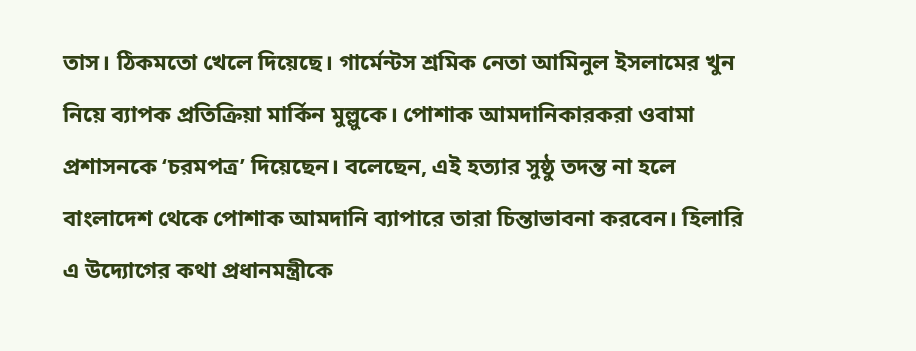তাস। ঠিকমতো খেলে দিয়েছে। গার্মেন্টস শ্রমিক নেতা আমিনুল ইসলামের খুন নিয়ে ব্যাপক প্রতিক্রিয়া মার্কিন মুল্লুকে। পোশাক আমদানিকারকরা ওবামা প্রশাসনকে ‘চরমপত্র’ দিয়েছেন। বলেছেন, এই হত্যার সুষ্ঠু তদন্ত না হলে বাংলাদেশ থেকে পোশাক আমদানি ব্যাপারে তারা চিন্তাভাবনা করবেন। হিলারি এ উদ্যোগের কথা প্রধানমন্ত্রীকে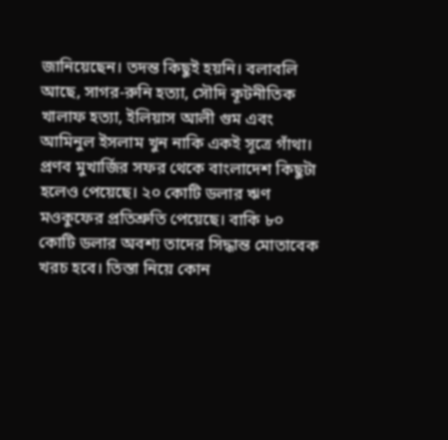জানিয়েছেন। তদন্ত কিছুই হয়নি। বলাবলি আছে, সাগর-রুনি হত্যা, সৌদি কূটনীতিক খালাফ হত্যা, ইলিয়াস আলী গুম এবং আমিনুল ইসলাম খুন নাকি একই সূত্রে গাঁথা। প্রণব মুখার্জির সফর থেকে বাংলাদেশ কিছুটা হলেও পেয়েছে। ২০ কোটি ডলার ঋণ মওকুফের প্রতিশ্রুতি পেয়েছে। বাকি ৮০ কোটি ডলার অবশ্য তাদের সিদ্ধান্ত মোতাবেক খরচ হবে। তিস্তা নিয়ে কোন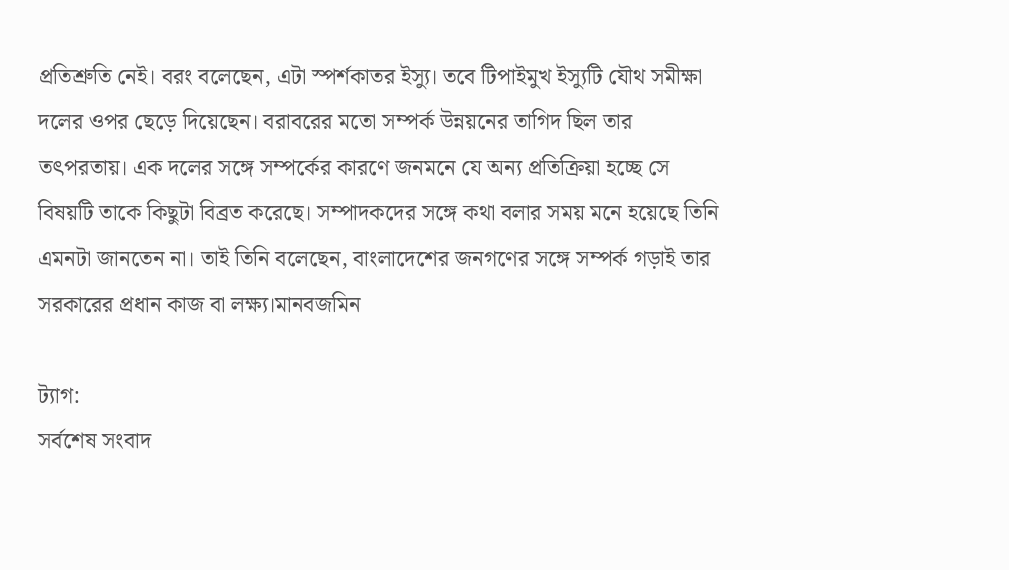প্রতিশ্রুতি নেই। বরং বলেছেন, এটা স্পর্শকাতর ইস্যু। তবে টিপাইমুখ ইস্যুটি যৌথ সমীক্ষা দলের ওপর ছেড়ে দিয়েছেন। বরাবরের মতো সম্পর্ক উন্নয়নের তাগিদ ছিল তার তৎপরতায়। এক দলের সঙ্গে সম্পর্কের কারণে জনমনে যে অন্য প্রতিক্রিয়া হচ্ছে সে বিষয়টি তাকে কিছুটা বিব্রত করেছে। সম্পাদকদের সঙ্গে কথা বলার সময় মনে হয়েছে তিনি এমনটা জানতেন না। তাই তিনি বলেছেন, বাংলাদেশের জনগণের সঙ্গে সম্পর্ক গড়াই তার সরকারের প্রধান কাজ বা লক্ষ্য।মানবজমিন

ট্যাগ:
সর্বশেষ সংবাদ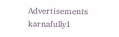Advertisements
karnafully1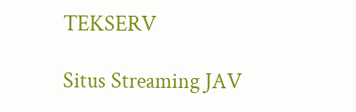TEKSERV

Situs Streaming JAV